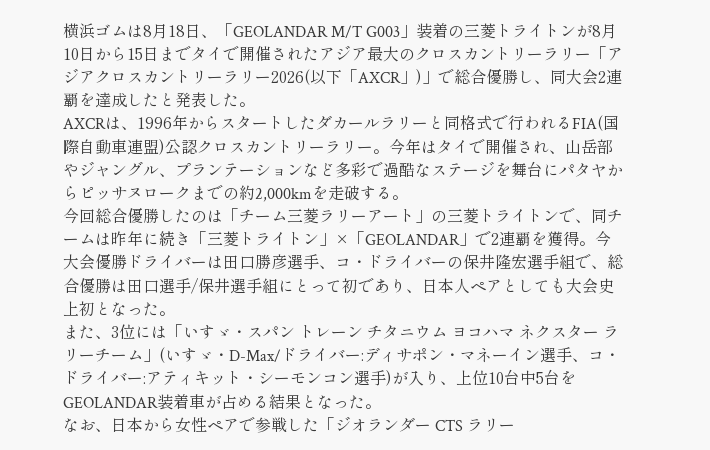横浜ゴムは8月18日、「GEOLANDAR M/T G003」装着の三菱トライトンが8月10日から15日までタイで開催されたアジア最大のクロスカントリーラリー「アジアクロスカントリーラリー2026(以下「AXCR」)」で総合優勝し、同大会2連覇を達成したと発表した。
AXCRは、1996年からスタートしたダカールラリーと同格式で行われるFIA(国際自動車連盟)公認クロスカントリーラリー。今年はタイで開催され、山岳部やジャングル、プランテーションなど多彩で過酷なステージを舞台にパタヤからピッサヌロークまでの約2,000kmを走破する。
今回総合優勝したのは「チーム三菱ラリーアート」の三菱トライトンで、同チームは昨年に続き「三菱トライトン」×「GEOLANDAR」で2連覇を獲得。今大会優勝ドライバーは田口勝彦選手、コ・ドライバーの保井隆宏選手組で、総合優勝は田口選手/保井選手組にとって初であり、日本人ペアとしても大会史上初となった。
また、3位には「いすゞ・スパン トレーン チタニウム ヨコハマ ネクスター ラリーチーム」(いすゞ・D-Max/ドライバー:ディサポン・マネーイン選手、コ・ドライバー:アティキット・シーモンコン選手)が入り、上位10台中5台をGEOLANDAR装着車が占める結果となった。
なお、日本から女性ペアで参戦した「ジオランダー CTS ラリー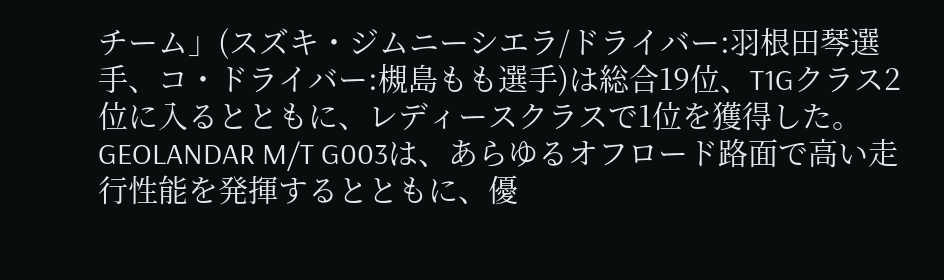チーム」(スズキ・ジムニーシエラ/ドライバー:羽根田琴選手、コ・ドライバー:槻島もも選手)は総合19位、T1Gクラス2位に入るとともに、レディースクラスで1位を獲得した。
GEOLANDAR M/T G003は、あらゆるオフロード路面で高い走行性能を発揮するとともに、優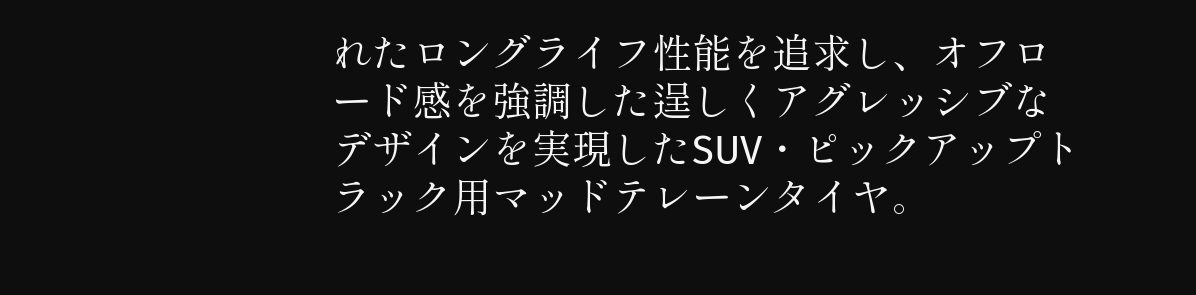れたロングライフ性能を追求し、オフロード感を強調した逞しくアグレッシブなデザインを実現したSUV・ピックアップトラック用マッドテレーンタイヤ。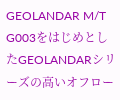GEOLANDAR M/T G003をはじめとしたGEOLANDARシリーズの高いオフロー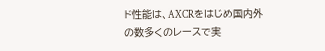ド性能は、AXCRをはじめ国内外の数多くのレースで実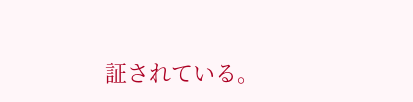証されている。